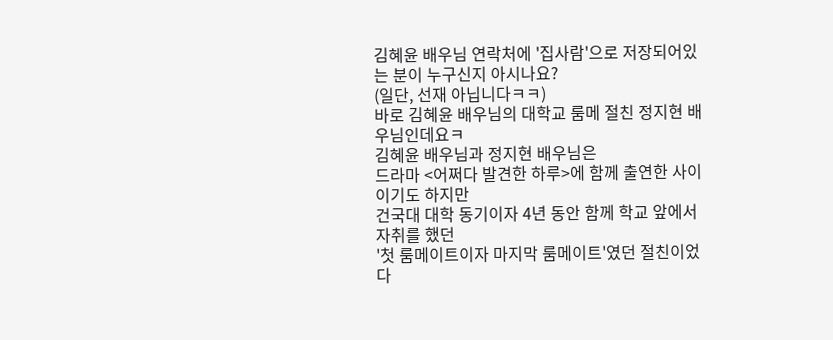김혜윤 배우님 연락처에 '집사람'으로 저장되어있는 분이 누구신지 아시나요?
(일단, 선재 아닙니다ㅋㅋ)
바로 김혜윤 배우님의 대학교 룸메 절친 정지현 배우님인데요ㅋ
김혜윤 배우님과 정지현 배우님은
드라마 <어쩌다 발견한 하루>에 함께 출연한 사이이기도 하지만
건국대 대학 동기이자 4년 동안 함께 학교 앞에서 자취를 했던
'첫 룸메이트이자 마지막 룸메이트'였던 절친이었다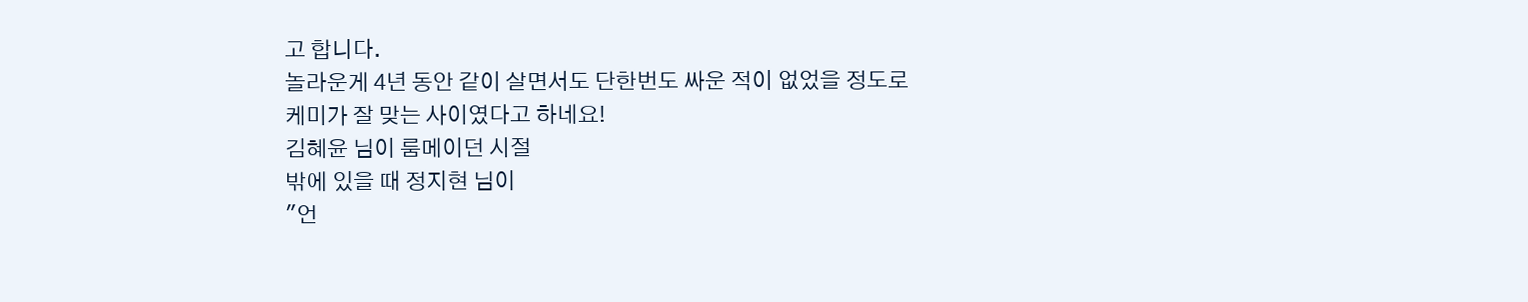고 합니다.
놀라운게 4년 동안 같이 살면서도 단한번도 싸운 적이 없었을 정도로
케미가 잘 맞는 사이였다고 하네요!
김혜윤 님이 룸메이던 시절
밖에 있을 때 정지현 님이
"언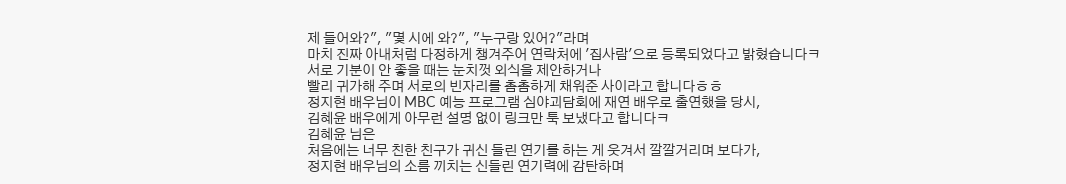제 들어와?", "몇 시에 와?", "누구랑 있어?"라며
마치 진짜 아내처럼 다정하게 챙겨주어 연락처에 '집사람'으로 등록되었다고 밝혔습니다ㅋ
서로 기분이 안 좋을 때는 눈치껏 외식을 제안하거나
빨리 귀가해 주며 서로의 빈자리를 촘촘하게 채워준 사이라고 합니다ㅎㅎ
정지현 배우님이 MBC 예능 프로그램 심야괴담회에 재연 배우로 출연했을 당시,
김혜윤 배우에게 아무런 설명 없이 링크만 툭 보냈다고 합니다ㅋ
김혜윤 님은
처음에는 너무 친한 친구가 귀신 들린 연기를 하는 게 웃겨서 깔깔거리며 보다가,
정지현 배우님의 소름 끼치는 신들린 연기력에 감탄하며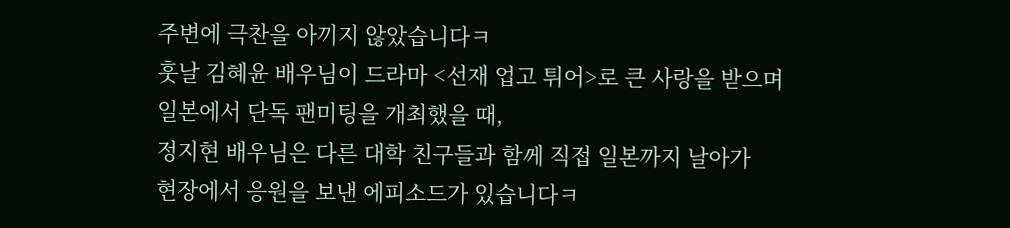주변에 극찬을 아끼지 않았습니다ㅋ
훗날 김혜윤 배우님이 드라마 <선재 업고 튀어>로 큰 사랑을 받으며
일본에서 단독 팬미팅을 개최했을 때,
정지현 배우님은 다른 대학 친구들과 함께 직접 일본까지 날아가
현장에서 응원을 보낸 에피소드가 있습니다ㅋ